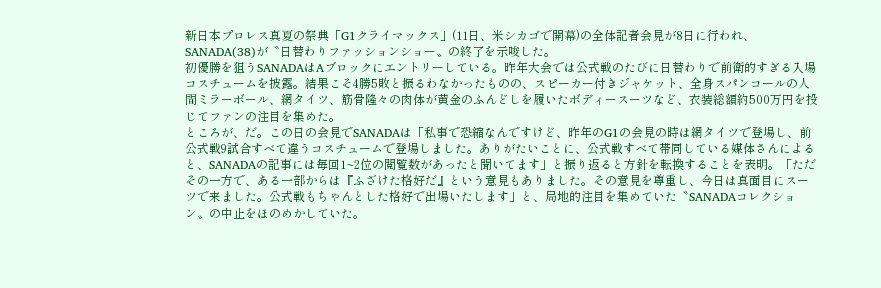新日本プロレス真夏の祭典「G1クライマックス」(11日、米シカゴで開幕)の全体記者会見が8日に行われ、SANADA(38)が〝日替わりファッションショー〟の終了を示唆した。
初優勝を狙うSANADAはAブロックにエントリーしている。昨年大会では公式戦のたびに日替わりで前衛的すぎる入場コスチュームを披露。結果こそ4勝5敗と振るわなかったものの、スピーカー付きジャケット、全身スパンコールの人間ミラーボール、網タイツ、筋骨隆々の肉体が黄金のふんどしを履いたボディースーツなど、衣装総額約500万円を投じてファンの注目を集めた。
ところが、だ。この日の会見でSANADAは「私事で恐縮なんですけど、昨年のG1の会見の時は網タイツで登場し、前公式戦9試合すべて違うコスチュームで登場しました。ありがたいことに、公式戦すべて帯同している媒体さんによると、SANADAの記事には毎回1~2位の閲覧数があったと聞いてます」と振り返ると方針を転換することを表明。「ただその一方で、ある一部からは『ふざけた格好だ』という意見もありました。その意見を尊重し、今日は真面目にスーツで来ました。公式戦もちゃんとした格好で出場いたします」と、局地的注目を集めていた〝SANADAコレクション〟の中止をほのめかしていた。